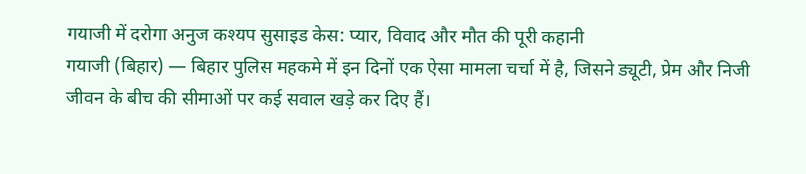गयाजी में दरोगा अनुज कश्यप सुसाइड केस: प्यार, विवाद और मौत की पूरी कहानी
गयाजी (बिहार) — बिहार पुलिस महकमे में इन दिनों एक ऐसा मामला चर्चा में है, जिसने ड्यूटी, प्रेम और निजी जीवन के बीच की सीमाओं पर कई सवाल खड़े कर दिए हैं।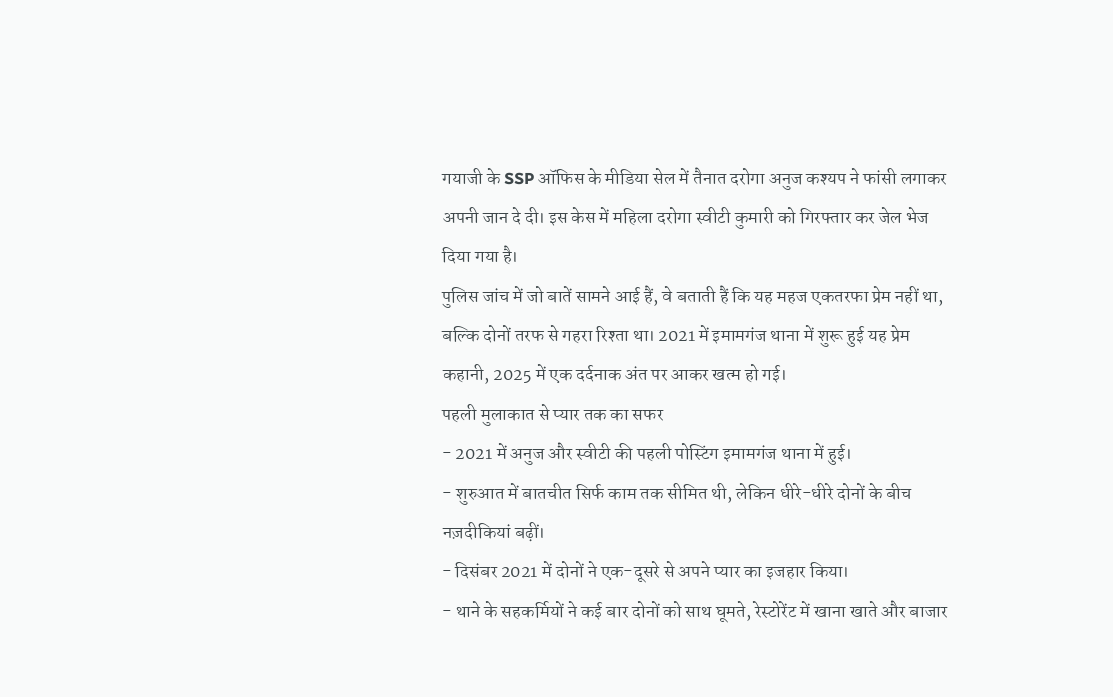गयाजी के SSP ऑफिस के मीडिया सेल में तैनात दरोगा अनुज कश्यप ने फांसी लगाकर अपनी जान दे दी। इस केस में महिला दरोगा स्वीटी कुमारी को गिरफ्तार कर जेल भेज दिया गया है।
पुलिस जांच में जो बातें सामने आई हैं, वे बताती हैं कि यह महज एकतरफा प्रेम नहीं था, बल्कि दोनों तरफ से गहरा रिश्ता था। 2021 में इमामगंज थाना में शुरू हुई यह प्रेम कहानी, 2025 में एक दर्दनाक अंत पर आकर खत्म हो गई।
पहली मुलाकात से प्यार तक का सफर
- 2021 में अनुज और स्वीटी की पहली पोस्टिंग इमामगंज थाना में हुई।
- शुरुआत में बातचीत सिर्फ काम तक सीमित थी, लेकिन धीरे-धीरे दोनों के बीच नज़दीकियां बढ़ीं।
- दिसंबर 2021 में दोनों ने एक-दूसरे से अपने प्यार का इजहार किया।
- थाने के सहकर्मियों ने कई बार दोनों को साथ घूमते, रेस्टोरेंट में खाना खाते और बाजार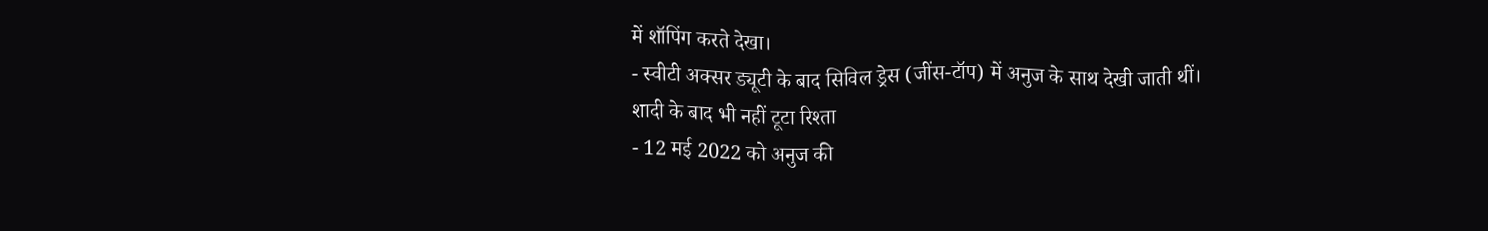में शॉपिंग करते देखा।
- स्वीटी अक्सर ड्यूटी के बाद सिविल ड्रेस (जींस-टॉप) में अनुज के साथ देखी जाती थीं।
शादी के बाद भी नहीं टूटा रिश्ता
- 12 मई 2022 को अनुज की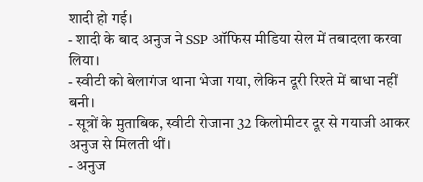शादी हो गई।
- शादी के बाद अनुज ने SSP ऑफिस मीडिया सेल में तबादला करवा लिया।
- स्वीटी को बेलागंज थाना भेजा गया, लेकिन दूरी रिश्ते में बाधा नहीं बनी।
- सूत्रों के मुताबिक, स्वीटी रोजाना 32 किलोमीटर दूर से गयाजी आकर अनुज से मिलती थीं।
- अनुज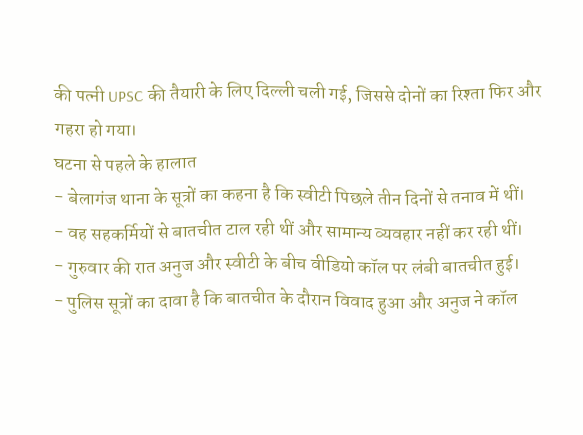की पत्नी UPSC की तैयारी के लिए दिल्ली चली गई, जिससे दोनों का रिश्ता फिर और गहरा हो गया।
घटना से पहले के हालात
- बेलागंज थाना के सूत्रों का कहना है कि स्वीटी पिछले तीन दिनों से तनाव में थीं।
- वह सहकर्मियों से बातचीत टाल रही थीं और सामान्य व्यवहार नहीं कर रही थीं।
- गुरुवार की रात अनुज और स्वीटी के बीच वीडियो कॉल पर लंबी बातचीत हुई।
- पुलिस सूत्रों का दावा है कि बातचीत के दौरान विवाद हुआ और अनुज ने कॉल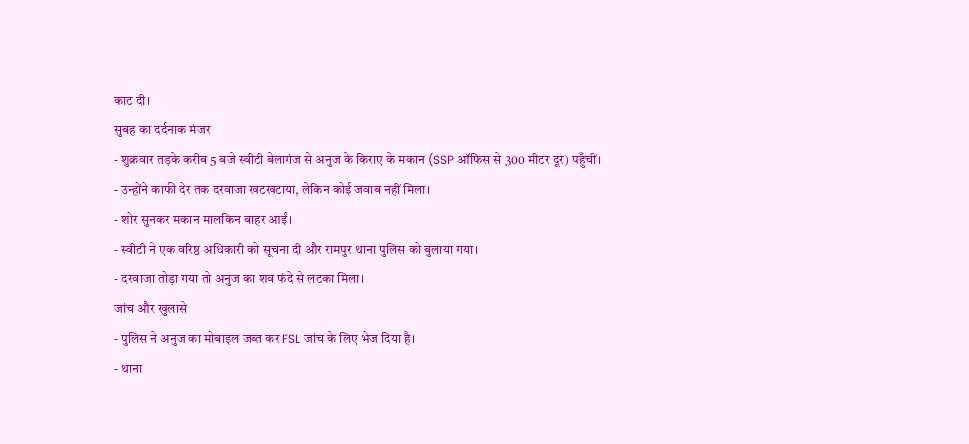काट दी।
सुबह का दर्दनाक मंजर
- शुक्रवार तड़के करीब 5 बजे स्वीटी बेलागंज से अनुज के किराए के मकान (SSP ऑफिस से 300 मीटर दूर) पहुँचीं।
- उन्होंने काफी देर तक दरवाजा खटखटाया, लेकिन कोई जवाब नहीं मिला।
- शोर सुनकर मकान मालकिन बाहर आईं।
- स्वीटी ने एक वरिष्ठ अधिकारी को सूचना दी और रामपुर थाना पुलिस को बुलाया गया।
- दरवाजा तोड़ा गया तो अनुज का शव फंदे से लटका मिला।
जांच और खुलासे
- पुलिस ने अनुज का मोबाइल जब्त कर FSL जांच के लिए भेज दिया है।
- थाना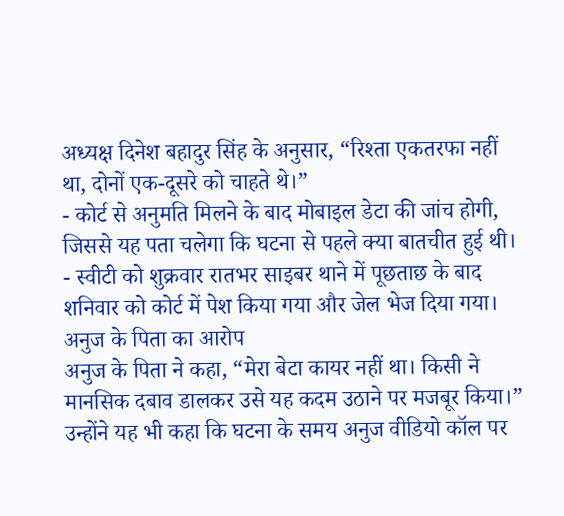अध्यक्ष दिनेश बहादुर सिंह के अनुसार, “रिश्ता एकतरफा नहीं था, दोनों एक-दूसरे को चाहते थे।”
- कोर्ट से अनुमति मिलने के बाद मोबाइल डेटा की जांच होगी, जिससे यह पता चलेगा कि घटना से पहले क्या बातचीत हुई थी।
- स्वीटी को शुक्रवार रातभर साइबर थाने में पूछताछ के बाद शनिवार को कोर्ट में पेश किया गया और जेल भेज दिया गया।
अनुज के पिता का आरोप
अनुज के पिता ने कहा, “मेरा बेटा कायर नहीं था। किसी ने मानसिक दबाव डालकर उसे यह कदम उठाने पर मजबूर किया।”
उन्होंने यह भी कहा कि घटना के समय अनुज वीडियो कॉल पर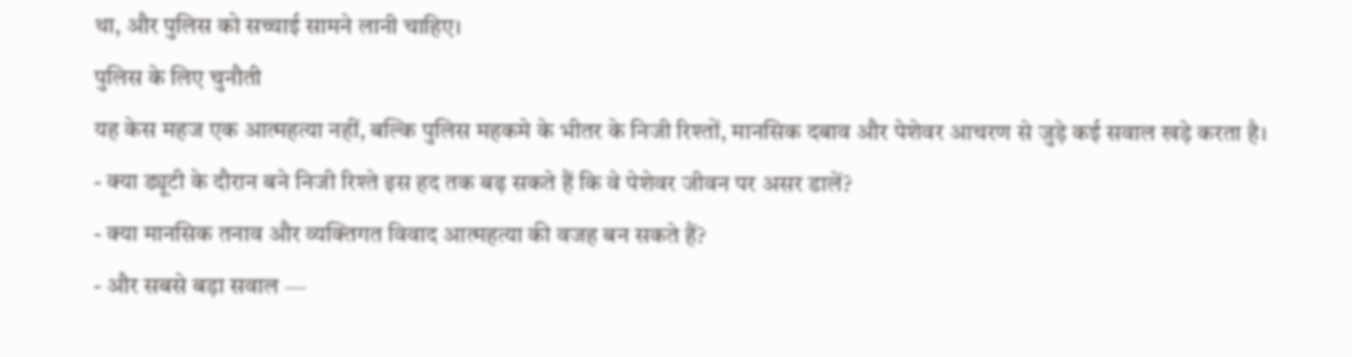था, और पुलिस को सच्चाई सामने लानी चाहिए।
पुलिस के लिए चुनौती
यह केस महज एक आत्महत्या नहीं, बल्कि पुलिस महकमे के भीतर के निजी रिश्तों, मानसिक दबाव और पेशेवर आचरण से जुड़े कई सवाल खड़े करता है।
- क्या ड्यूटी के दौरान बने निजी रिश्ते इस हद तक बढ़ सकते हैं कि वे पेशेवर जीवन पर असर डालें?
- क्या मानसिक तनाव और व्यक्तिगत विवाद आत्महत्या की वजह बन सकते हैं?
- और सबसे बड़ा सवाल —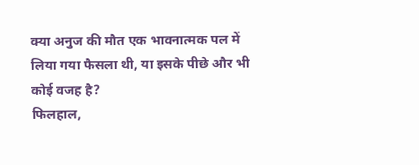क्या अनुज की मौत एक भावनात्मक पल में लिया गया फैसला थी, या इसके पीछे और भी कोई वजह है?
फिलहाल,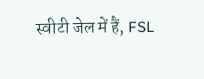स्वीटी जेल में हैं, FSL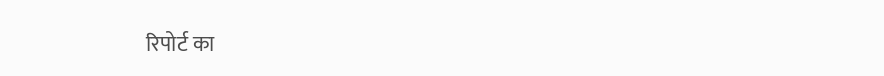रिपोर्ट का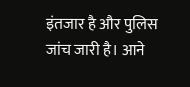इंतजार है और पुलिस जांच जारी है। आने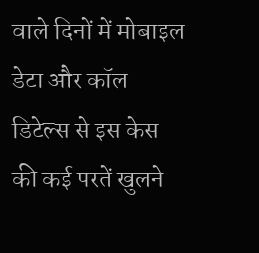वाले दिनों में मोबाइल डेटा और कॉल डिटेल्स से इस केस की कई परतें खुलने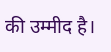की उम्मीद है।